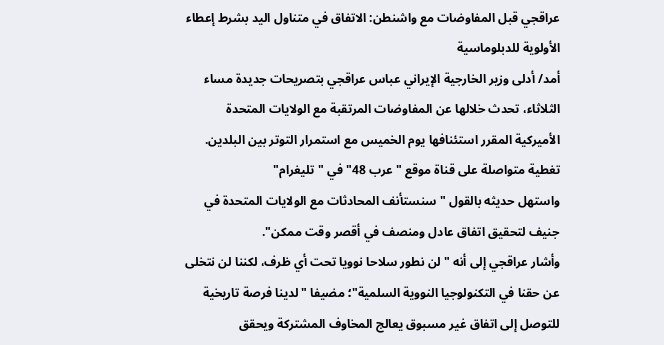عراقجي قبل المفاوضات مع واشنطن: الاتفاق في متناول اليد بشرط إعطاء الأولوية للدبلوماسية
أمد/ أدلى وزير الخارجية الإيراني عباس عراقجي بتصريحات جديدة مساء الثلاثاء، تحدث خلالها عن المفاوضات المرتقبة مع الولايات المتحدة الأميركية المقرر استئنافها يوم الخميس مع استمرار التوتر بين البلدين.
تغطية متواصلة على قناة موقع "عرب 48" في "تليغرام"
واستهل حديثه بالقول "سنستأنف المحادثات مع الولايات المتحدة في جنيف لتحقيق اتفاق عادل ومنصف في أقصر وقت ممكن".
وأشار عراقجي إلى أنه "لن نطور سلاحا نوويا تحت أي ظرف، لكننا لن نتخلى عن حقنا في التكنولوجيا النووية السلمية"؛ مضيفا "لدينا فرصة تاريخية للتوصل إلى اتفاق غير مسبوق يعالج المخاوف المشتركة ويحقق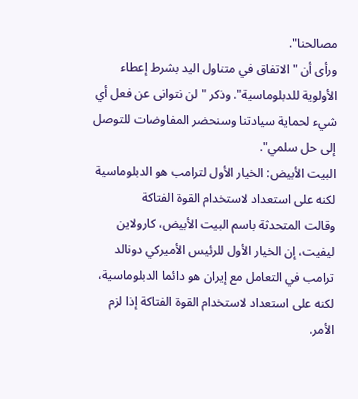مصالحنا".
ورأى أن "الاتفاق في متناول اليد بشرط إعطاء الأولوية للدبلوماسية". وذكر "لن نتوانى عن فعل أي شيء لحماية سيادتنا وسنحضر المفاوضات للتوصل إلى حل سلمي".
البيت الأبيض: الخيار الأول لترامب هو الدبلوماسية لكنه على استعداد لاستخدام القوة الفتاكة
وقالت المتحدثة باسم البيت الأبيض، كارولاين ليفيت، إن الخيار الأول للرئيس الأميركي دونالد ترامب في التعامل مع إيران هو دائما الدبلوماسية، لكنه على استعداد لاستخدام القوة الفتاكة إذا لزم الأمر.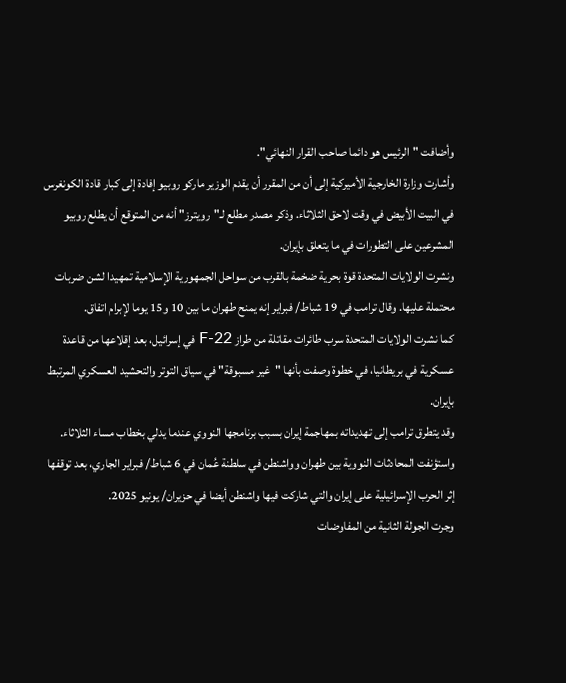وأضافت "الرئيس هو دائما صاحب القرار النهائي".
وأشارت وزارة الخارجية الأميركية إلى أن من المقرر أن يقدم الوزير ماركو روبيو إفادة إلى كبار قادة الكونغرس في البيت الأبيض في وقت لاحق الثلاثاء. وذكر مصدر مطلع لـ"رويترز" أنه من المتوقع أن يطلع روبيو المشرعين على التطورات في ما يتعلق بإيران.
ونشرت الولايات المتحدة قوة بحرية ضخمة بالقرب من سواحل الجمهورية الإسلامية تمهيدا لشن ضربات محتملة عليها. وقال ترامب في 19 شباط/ فبراير إنه يمنح طهران ما بين 10 و15 يوما لإبرام اتفاق.
كما نشرت الولايات المتحدة سرب طائرات مقاتلة من طراز F-22 في إسرائيل، بعد إقلاعها من قاعدة عسكرية في بريطانيا، في خطوة وصفت بأنها "غير مسبوقة" في سياق التوتر والتحشيد العسكري المرتبط بإيران.
وقد يتطرق ترامب إلى تهديداته بمهاجمة إيران بسبب برنامجها النووي عندما يدلي بخطاب مساء الثلاثاء.
واستؤنفت المحادثات النووية بين طهران وواشنطن في سلطنة عُمان في 6 شباط/ فبراير الجاري، بعد توقفها إثر الحرب الإسرائيلية على إيران والتي شاركت فيها واشنطن أيضا في حزيران/ يونيو 2025.
وجرت الجولة الثانية من المفاوضات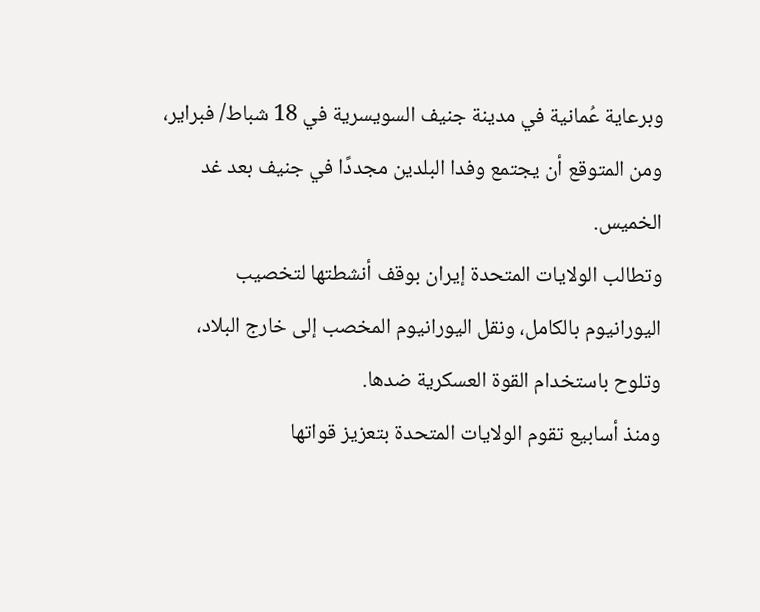وبرعاية عُمانية في مدينة جنيف السويسرية في 18 شباط/ فبراير، ومن المتوقع أن يجتمع وفدا البلدين مجددًا في جنيف بعد غد الخميس.
وتطالب الولايات المتحدة إيران بوقف أنشطتها لتخصيب اليورانيوم بالكامل، ونقل اليورانيوم المخصب إلى خارج البلاد، وتلوح باستخدام القوة العسكرية ضدها.
ومنذ أسابيع تقوم الولايات المتحدة بتعزيز قواتها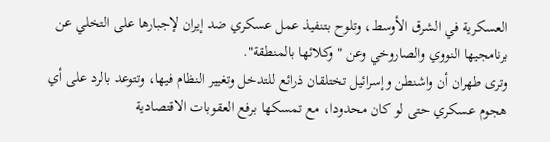العسكرية في الشرق الأوسط، وتلوح بتنفيذ عمل عسكري ضد إيران لإجبارها على التخلي عن برنامجيها النووي والصاروخي وعن "وكلائها بالمنطقة".
وترى طهران أن واشنطن وإسرائيل تختلقان ذرائع للتدخل وتغيير النظام فيها، وتتوعد بالرد على أي هجوم عسكري حتى لو كان محدودا، مع تمسكها برفع العقوبات الاقتصادية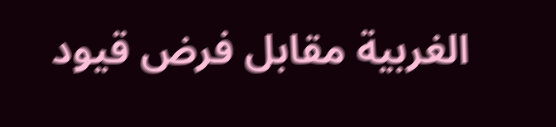الغربية مقابل فرض قيود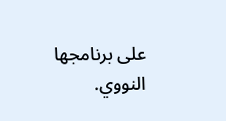على برنامجها النووي.